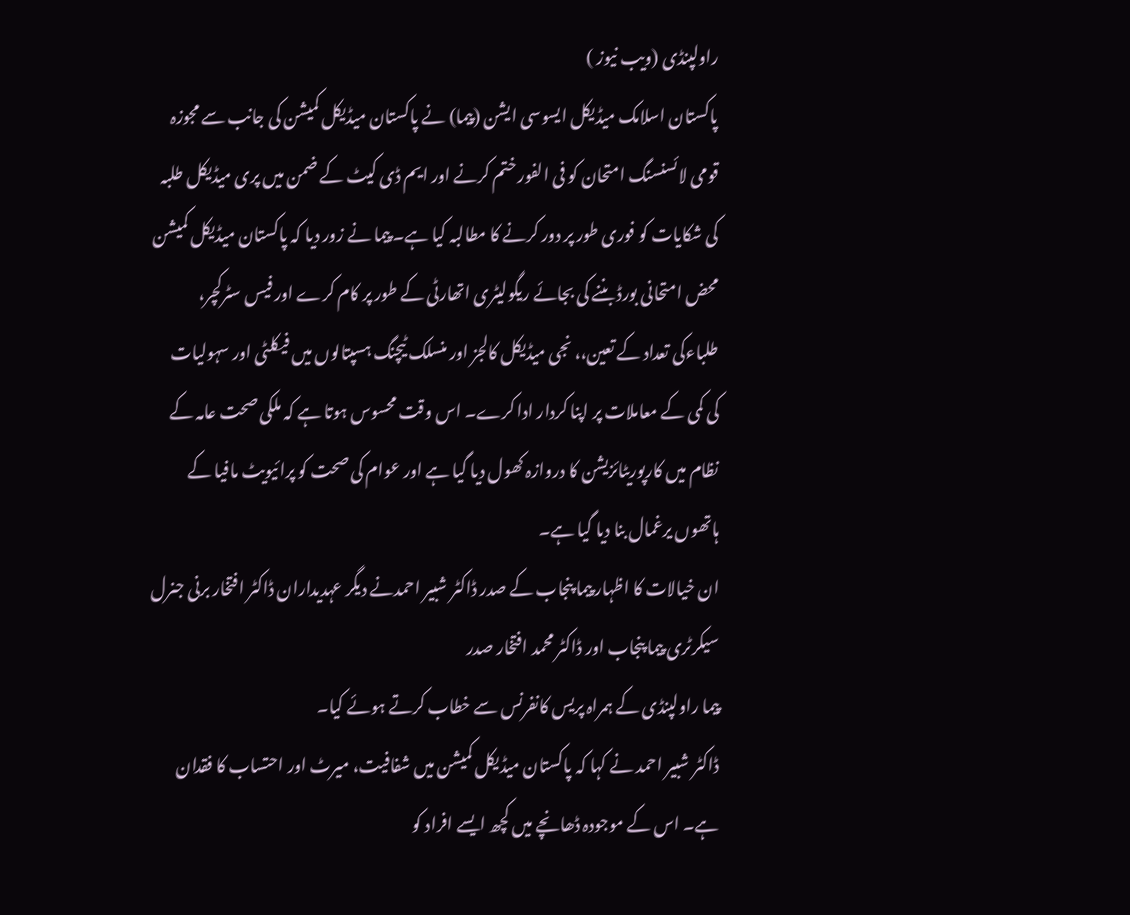راولپنڈی (ویب نیوز )
پاکستان اسلامک میڈیکل ایسوسی ایشن (پیما) نے پاکستان میڈیکل کمیشن کی جانب سے مجوزہ قومی لائسنسنگ امتحان کو فی الفور ختم کرنے اور ایم ڈی کیٹ کے ضمن میں پری میڈیکل طلبہ کی شکایات کو فوری طور پر دور کرنے کا مطالبہ کیا ہے۔ پیما نے زور دیا کہ پاکستان میڈیکل کمیشن محض امتحانی بورڈ بننے کی بجائے ریگولیٹری اتھارٹی کے طور پر کام کرے اور فیس سٹرکچر، طلباءکی تعداد کے تعین،، نجی میڈیکل کالجز اور منسلک ٹیچنگ ہسپتالوں میں فیکلٹی اور سہولیات کی کمی کے معاملات پر اپنا کردار ادا کرے۔ اس وقت محسوس ہوتا ہے کہ ملکی صحت عامہ کے نظام میں کارپوریٹائزیشن کا دروازہ کھول دیا گیا ہے اور عوام کی صحت کو پرائیویٹ مافیا کے ہاتھوں یرغمال بنا دیا گیا ہے۔
ان خیالات کا اظہار پیما پنجاب کے صدر ڈاکٹر شبیر احمدنے دیگر عہدیداران ڈاکٹر افتخار برنی جنرل سیکرٹری پیما پنجاب اور ڈاکٹر محمد افتخار صدر
پیما راولپنڈی کے ہمراہ پریس کانفرنس سے خطاب کرتے ہوئے کیا۔
ڈاکٹر شبیر احمد نے کہا کہ پاکستان میڈیکل کمیشن میں شفافیت، میرٹ اور احتساب کا فقدان ہے۔ اس کے موجودہ ڈھانچے میں کچھ ایسے افراد کو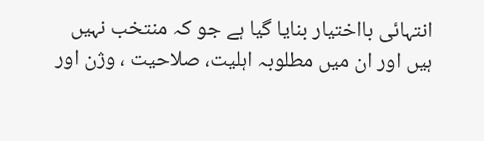انتہائی بااختیار بنایا گیا ہے جو کہ منتخب نہیں ہیں اور ان میں مطلوبہ اہلیت، صلاحیت ، وژن اور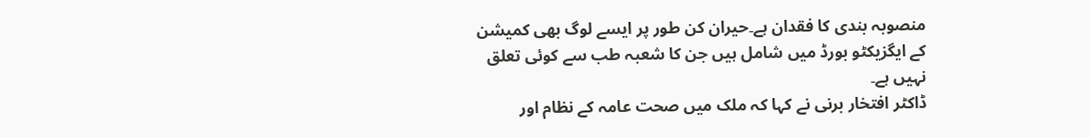منصوبہ بندی کا فقدان ہے۔حیران کن طور پر ایسے لوگ بھی کمیشن کے ایگزیکٹو بورڈ میں شامل ہیں جن کا شعبہ طب سے کوئی تعلق نہیں ہے۔
ڈاکٹر افتخار برنی نے کہا کہ ملک میں صحت عامہ کے نظام اور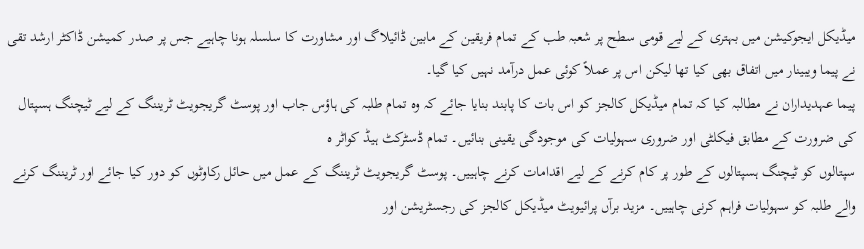میڈیکل ایجوکیشن میں بہتری کے لیے قومی سطح پر شعبہ طب کے تمام فریقین کے مابین ڈائیلاگ اور مشاورت کا سلسلہ ہونا چاہیے جس پر صدر کمیشن ڈاکٹر ارشد تقی نے پیما ویبینار میں اتفاق بھی کیا تھا لیکن اس پر عملاً کوئی عمل درآمد نہیں کیا گیا۔
پیما عہدیداران نے مطالبہ کیا کہ تمام میڈیکل کالجز کو اس بات کا پابند بنایا جائے کہ وہ تمام طلبہ کی ہاؤس جاب اور پوسٹ گریجویٹ ٹریننگ کے لیے ٹیچنگ ہسپتال کی ضرورت کے مطابق فیکلٹی اور ضروری سہولیات کی موجودگی یقینی بنائیں۔ تمام ڈسٹرکٹ ہیڈ کواٹر ہ
سپتالوں کو ٹیچنگ ہسپتالوں کے طور پر کام کرنے کے لیے اقدامات کرنے چاہییں۔ پوسٹ گریجویٹ ٹریننگ کے عمل میں حائل رکاوٹوں کو دور کیا جائے اور ٹریننگ کرنے والے طلبہ کو سہولیات فراہم کرنی چاہییں۔ مزید برآں پرائیویٹ میڈیکل کالجز کی رجسٹریشن اور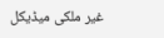غیر ملکی میڈیکل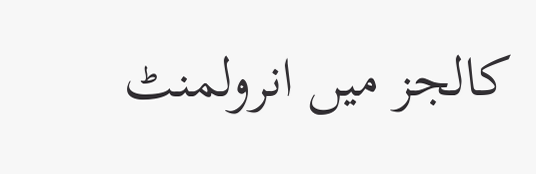کالجز میں انرولمنٹ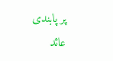پر پابندی عائد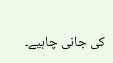کی جانی چاہیے۔